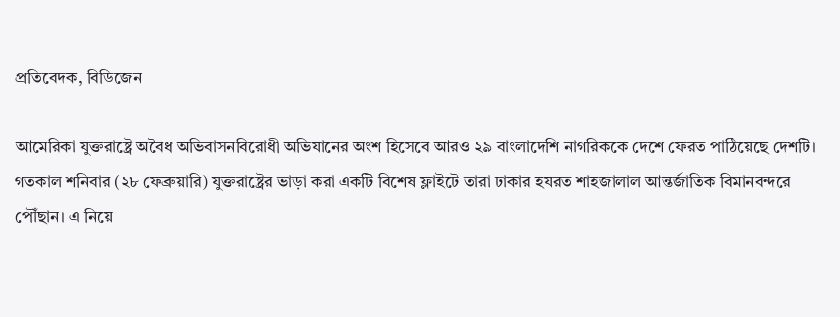প্রতিবেদক, বিডিজেন

আমেরিকা যুক্তরাষ্ট্রে অবৈধ অভিবাসনবিরোধী অভিযানের অংশ হিসেবে আরও ২৯ বাংলাদেশি নাগরিককে দেশে ফেরত পাঠিয়েছে দেশটি।
গতকাল শনিবার (২৮ ফেব্রুয়ারি) যুক্তরাষ্ট্রের ভাড়া করা একটি বিশেষ ফ্লাইটে তারা ঢাকার হযরত শাহজালাল আন্তর্জাতিক বিমানবন্দরে পৌঁছান। এ নিয়ে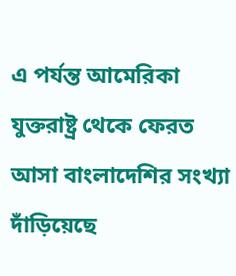এ পর্যন্ত আমেরিকা যুক্তরাষ্ট্র থেকে ফেরত আসা বাংলাদেশির সংখ্যা দাঁড়িয়েছে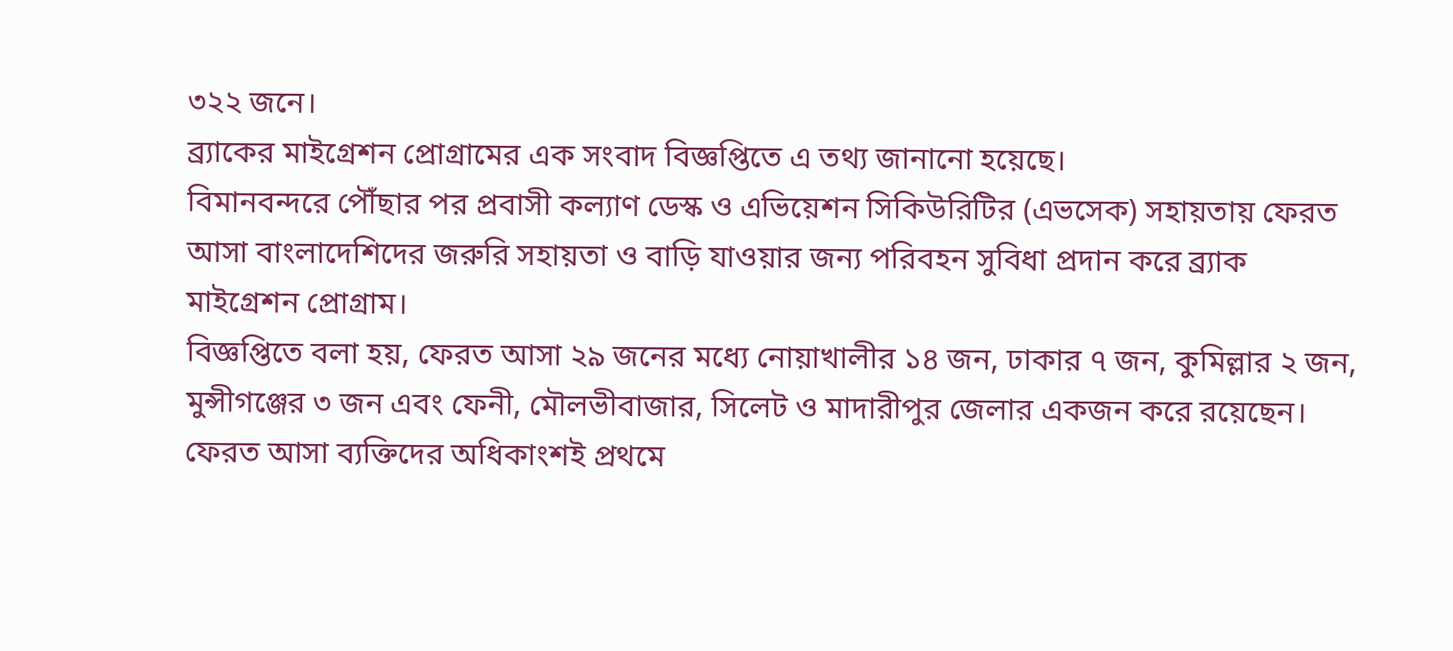৩২২ জনে।
ব্র্যাকের মাইগ্রেশন প্রোগ্রামের এক সংবাদ বিজ্ঞপ্তিতে এ তথ্য জানানো হয়েছে।
বিমানবন্দরে পৌঁছার পর প্রবাসী কল্যাণ ডেস্ক ও এভিয়েশন সিকিউরিটির (এভসেক) সহায়তায় ফেরত আসা বাংলাদেশিদের জরুরি সহায়তা ও বাড়ি যাওয়ার জন্য পরিবহন সুবিধা প্রদান করে ব্র্যাক মাইগ্রেশন প্রোগ্রাম।
বিজ্ঞপ্তিতে বলা হয়, ফেরত আসা ২৯ জনের মধ্যে নোয়াখালীর ১৪ জন, ঢাকার ৭ জন, কুমিল্লার ২ জন, মুন্সীগঞ্জের ৩ জন এবং ফেনী, মৌলভীবাজার, সিলেট ও মাদারীপুর জেলার একজন করে রয়েছেন।
ফেরত আসা ব্যক্তিদের অধিকাংশই প্রথমে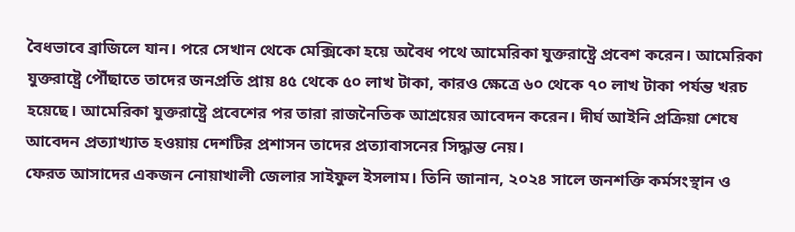বৈধভাবে ব্রাজিলে যান। পরে সেখান থেকে মেক্সিকো হয়ে অবৈধ পথে আমেরিকা যুক্তরাষ্ট্রে প্রবেশ করেন। আমেরিকা যুক্তরাষ্ট্রে পৌঁছাতে তাদের জনপ্রতি প্রায় ৪৫ থেকে ৫০ লাখ টাকা, কারও ক্ষেত্রে ৬০ থেকে ৭০ লাখ টাকা পর্যন্ত খরচ হয়েছে। আমেরিকা যুক্তরাষ্ট্রে প্রবেশের পর তারা রাজনৈতিক আশ্রয়ের আবেদন করেন। দীর্ঘ আইনি প্রক্রিয়া শেষে আবেদন প্রত্যাখ্যাত হওয়ায় দেশটির প্রশাসন তাদের প্রত্যাবাসনের সিদ্ধান্ত নেয়।
ফেরত আসাদের একজন নোয়াখালী জেলার সাইফুল ইসলাম। তিনি জানান, ২০২৪ সালে জনশক্তি কর্মসংস্থান ও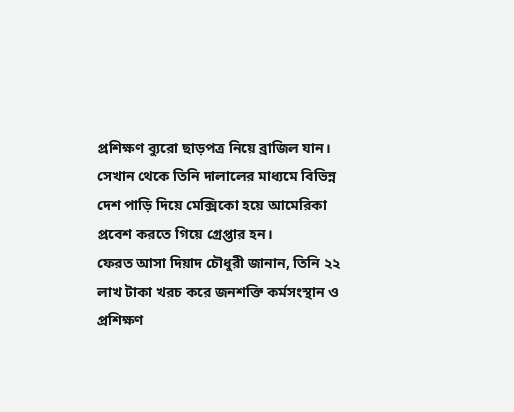প্রশিক্ষণ ব্যুরো ছাড়পত্র নিয়ে ব্রাজিল যান। সেখান থেকে তিনি দালালের মাধ্যমে বিভিন্ন দেশ পাড়ি দিয়ে মেক্সিকো হয়ে আমেরিকা প্রবেশ করতে গিয়ে গ্রেপ্তার হন।
ফেরত আসা দিয়াদ চৌধুরী জানান, তিনি ২২ লাখ টাকা খরচ করে জনশক্তি কর্মসংস্থান ও প্রশিক্ষণ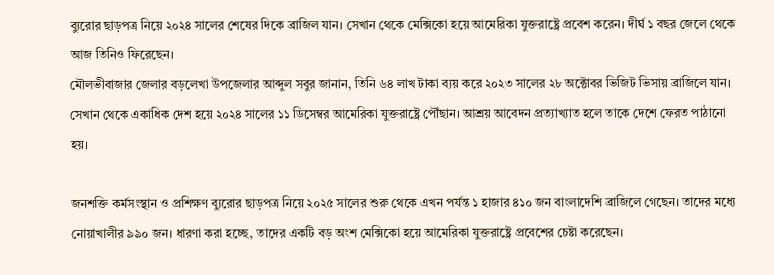ব্যুরোর ছাড়পত্র নিয়ে ২০২৪ সালের শেষের দিকে ব্রাজিল যান। সেখান থেকে মেক্সিকো হয়ে আমেরিকা যুক্তরাষ্ট্রে প্রবেশ করেন। দীর্ঘ ১ বছর জেলে থেকে আজ তিনিও ফিরেছেন।
মৌলভীবাজার জেলার বড়লেখা উপজেলার আব্দুল সবুর জানান, তিনি ৬৪ লাখ টাকা ব্যয় করে ২০২৩ সালের ২৮ অক্টোবর ভিজিট ভিসায় ব্রাজিলে যান। সেখান থেকে একাধিক দেশ হয়ে ২০২৪ সালের ১১ ডিসেম্বর আমেরিকা যুক্তরাষ্ট্রে পৌঁছান। আশ্রয় আবেদন প্রত্যাখ্যাত হলে তাকে দেশে ফেরত পাঠানো হয়।

জনশক্তি কর্মসংস্থান ও প্রশিক্ষণ ব্যুরোর ছাড়পত্র নিয়ে ২০২৫ সালের শুরু থেকে এখন পর্যন্ত ১ হাজার ৪১০ জন বাংলাদেশি ব্রাজিলে গেছেন। তাদের মধ্যে নোয়াখালীর ৯৯০ জন। ধারণা করা হচ্ছে, তাদের একটি বড় অংশ মেক্সিকো হয়ে আমেরিকা যুক্তরাষ্ট্রে প্রবেশের চেষ্টা করেছেন।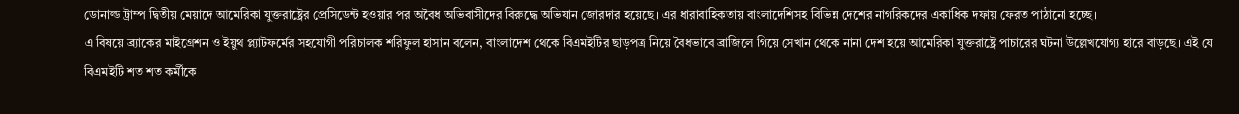ডোনাল্ড ট্রাম্প দ্বিতীয় মেয়াদে আমেরিকা যুক্তরাষ্ট্রের প্রেসিডেন্ট হওয়ার পর অবৈধ অভিবাসীদের বিরুদ্ধে অভিযান জোরদার হয়েছে। এর ধারাবাহিকতায় বাংলাদেশিসহ বিভিন্ন দেশের নাগরিকদের একাধিক দফায় ফেরত পাঠানো হচ্ছে।
এ বিষয়ে ব্র্যাকের মাইগ্রেশন ও ইয়ুথ প্ল্যাটফর্মের সহযোগী পরিচালক শরিফুল হাসান বলেন, বাংলাদেশ থেকে বিএমইটির ছাড়পত্র নিয়ে বৈধভাবে ব্রাজিলে গিয়ে সেখান থেকে নানা দেশ হয়ে আমেরিকা যুক্তরাষ্ট্রে পাচারের ঘটনা উল্লেখযোগ্য হারে বাড়ছে। এই যে বিএমইটি শত শত কর্মীকে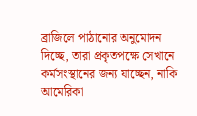ব্রাজিলে পাঠানোর অনুমোদন দিচ্ছে, তারা প্রকৃতপক্ষে সেখানে কর্মসংস্থানের জন্য যাচ্ছেন, নাকি আমেরিকা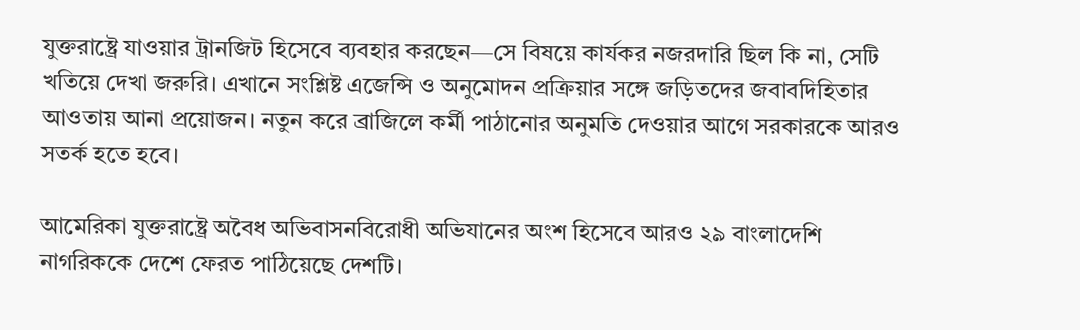যুক্তরাষ্ট্রে যাওয়ার ট্রানজিট হিসেবে ব্যবহার করছেন—সে বিষয়ে কার্যকর নজরদারি ছিল কি না, সেটি খতিয়ে দেখা জরুরি। এখানে সংশ্লিষ্ট এজেন্সি ও অনুমোদন প্রক্রিয়ার সঙ্গে জড়িতদের জবাবদিহিতার আওতায় আনা প্রয়োজন। নতুন করে ব্রাজিলে কর্মী পাঠানোর অনুমতি দেওয়ার আগে সরকারকে আরও সতর্ক হতে হবে।

আমেরিকা যুক্তরাষ্ট্রে অবৈধ অভিবাসনবিরোধী অভিযানের অংশ হিসেবে আরও ২৯ বাংলাদেশি নাগরিককে দেশে ফেরত পাঠিয়েছে দেশটি।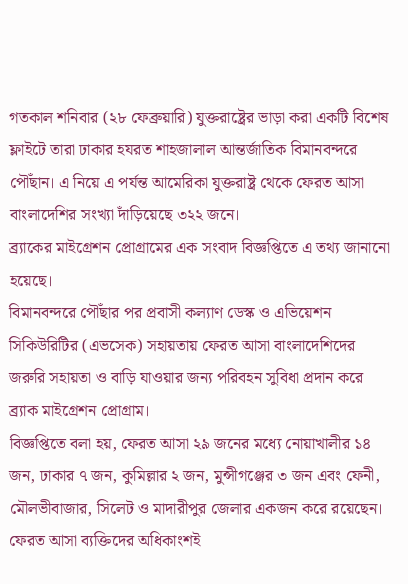গতকাল শনিবার (২৮ ফেব্রুয়ারি) যুক্তরাষ্ট্রের ভাড়া করা একটি বিশেষ ফ্লাইটে তারা ঢাকার হযরত শাহজালাল আন্তর্জাতিক বিমানবন্দরে পৌঁছান। এ নিয়ে এ পর্যন্ত আমেরিকা যুক্তরাষ্ট্র থেকে ফেরত আসা বাংলাদেশির সংখ্যা দাঁড়িয়েছে ৩২২ জনে।
ব্র্যাকের মাইগ্রেশন প্রোগ্রামের এক সংবাদ বিজ্ঞপ্তিতে এ তথ্য জানানো হয়েছে।
বিমানবন্দরে পৌঁছার পর প্রবাসী কল্যাণ ডেস্ক ও এভিয়েশন সিকিউরিটির (এভসেক) সহায়তায় ফেরত আসা বাংলাদেশিদের জরুরি সহায়তা ও বাড়ি যাওয়ার জন্য পরিবহন সুবিধা প্রদান করে ব্র্যাক মাইগ্রেশন প্রোগ্রাম।
বিজ্ঞপ্তিতে বলা হয়, ফেরত আসা ২৯ জনের মধ্যে নোয়াখালীর ১৪ জন, ঢাকার ৭ জন, কুমিল্লার ২ জন, মুন্সীগঞ্জের ৩ জন এবং ফেনী, মৌলভীবাজার, সিলেট ও মাদারীপুর জেলার একজন করে রয়েছেন।
ফেরত আসা ব্যক্তিদের অধিকাংশই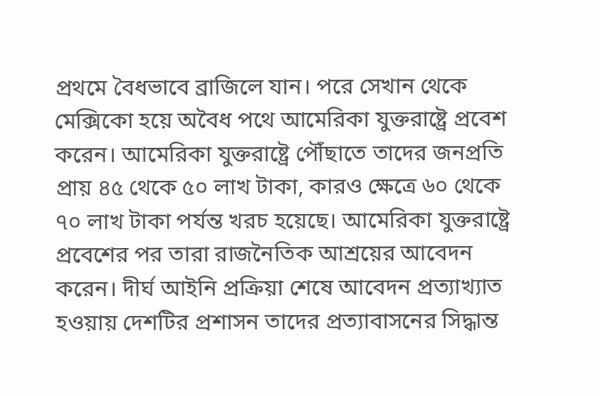প্রথমে বৈধভাবে ব্রাজিলে যান। পরে সেখান থেকে মেক্সিকো হয়ে অবৈধ পথে আমেরিকা যুক্তরাষ্ট্রে প্রবেশ করেন। আমেরিকা যুক্তরাষ্ট্রে পৌঁছাতে তাদের জনপ্রতি প্রায় ৪৫ থেকে ৫০ লাখ টাকা, কারও ক্ষেত্রে ৬০ থেকে ৭০ লাখ টাকা পর্যন্ত খরচ হয়েছে। আমেরিকা যুক্তরাষ্ট্রে প্রবেশের পর তারা রাজনৈতিক আশ্রয়ের আবেদন করেন। দীর্ঘ আইনি প্রক্রিয়া শেষে আবেদন প্রত্যাখ্যাত হওয়ায় দেশটির প্রশাসন তাদের প্রত্যাবাসনের সিদ্ধান্ত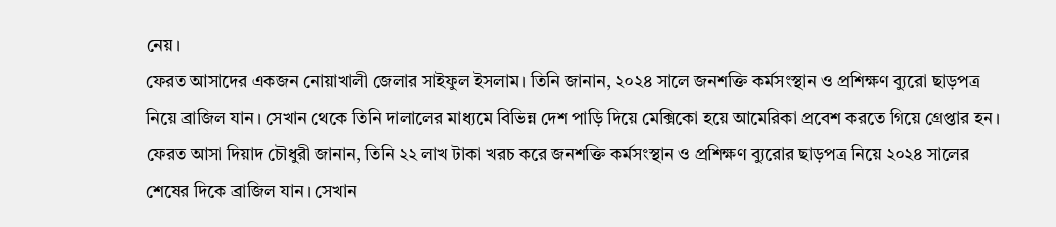নেয়।
ফেরত আসাদের একজন নোয়াখালী জেলার সাইফুল ইসলাম। তিনি জানান, ২০২৪ সালে জনশক্তি কর্মসংস্থান ও প্রশিক্ষণ ব্যুরো ছাড়পত্র নিয়ে ব্রাজিল যান। সেখান থেকে তিনি দালালের মাধ্যমে বিভিন্ন দেশ পাড়ি দিয়ে মেক্সিকো হয়ে আমেরিকা প্রবেশ করতে গিয়ে গ্রেপ্তার হন।
ফেরত আসা দিয়াদ চৌধুরী জানান, তিনি ২২ লাখ টাকা খরচ করে জনশক্তি কর্মসংস্থান ও প্রশিক্ষণ ব্যুরোর ছাড়পত্র নিয়ে ২০২৪ সালের শেষের দিকে ব্রাজিল যান। সেখান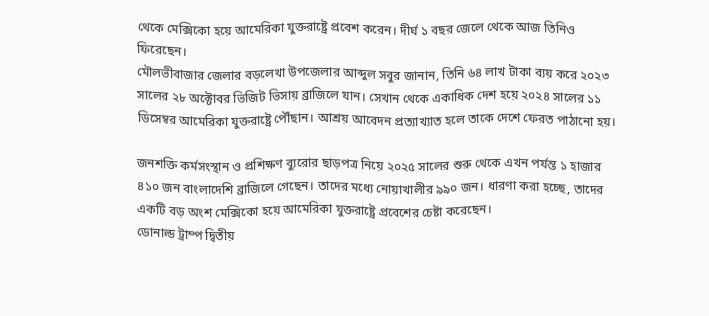থেকে মেক্সিকো হয়ে আমেরিকা যুক্তরাষ্ট্রে প্রবেশ করেন। দীর্ঘ ১ বছর জেলে থেকে আজ তিনিও ফিরেছেন।
মৌলভীবাজার জেলার বড়লেখা উপজেলার আব্দুল সবুর জানান, তিনি ৬৪ লাখ টাকা ব্যয় করে ২০২৩ সালের ২৮ অক্টোবর ভিজিট ভিসায় ব্রাজিলে যান। সেখান থেকে একাধিক দেশ হয়ে ২০২৪ সালের ১১ ডিসেম্বর আমেরিকা যুক্তরাষ্ট্রে পৌঁছান। আশ্রয় আবেদন প্রত্যাখ্যাত হলে তাকে দেশে ফেরত পাঠানো হয়।

জনশক্তি কর্মসংস্থান ও প্রশিক্ষণ ব্যুরোর ছাড়পত্র নিয়ে ২০২৫ সালের শুরু থেকে এখন পর্যন্ত ১ হাজার ৪১০ জন বাংলাদেশি ব্রাজিলে গেছেন। তাদের মধ্যে নোয়াখালীর ৯৯০ জন। ধারণা করা হচ্ছে, তাদের একটি বড় অংশ মেক্সিকো হয়ে আমেরিকা যুক্তরাষ্ট্রে প্রবেশের চেষ্টা করেছেন।
ডোনাল্ড ট্রাম্প দ্বিতীয়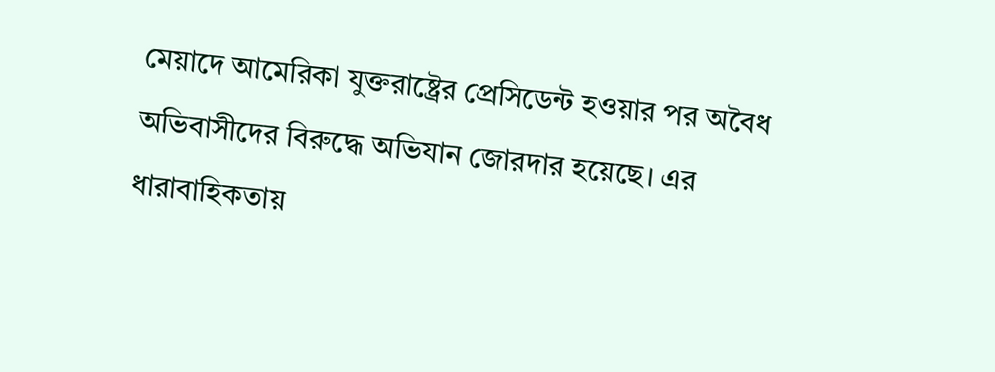মেয়াদে আমেরিকা যুক্তরাষ্ট্রের প্রেসিডেন্ট হওয়ার পর অবৈধ অভিবাসীদের বিরুদ্ধে অভিযান জোরদার হয়েছে। এর ধারাবাহিকতায়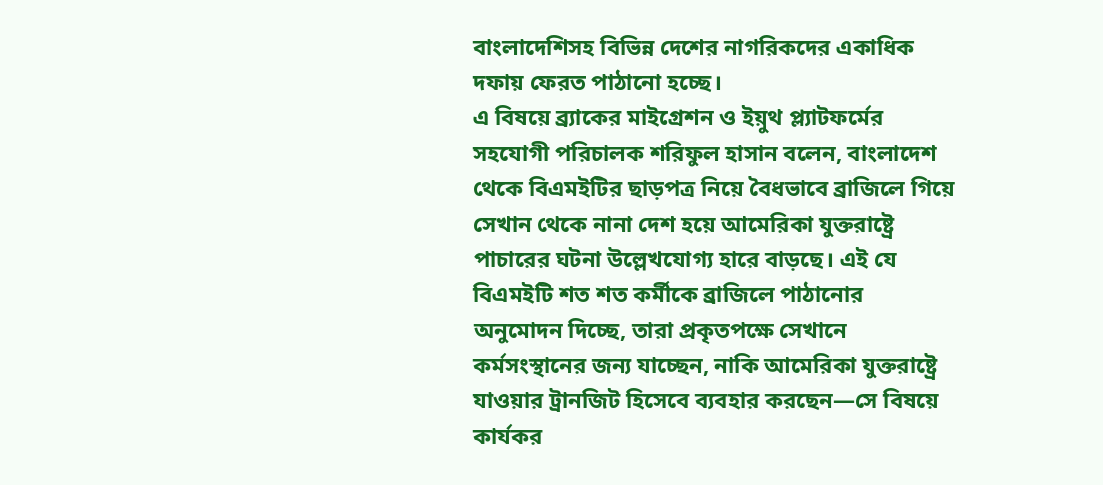বাংলাদেশিসহ বিভিন্ন দেশের নাগরিকদের একাধিক দফায় ফেরত পাঠানো হচ্ছে।
এ বিষয়ে ব্র্যাকের মাইগ্রেশন ও ইয়ুথ প্ল্যাটফর্মের সহযোগী পরিচালক শরিফুল হাসান বলেন, বাংলাদেশ থেকে বিএমইটির ছাড়পত্র নিয়ে বৈধভাবে ব্রাজিলে গিয়ে সেখান থেকে নানা দেশ হয়ে আমেরিকা যুক্তরাষ্ট্রে পাচারের ঘটনা উল্লেখযোগ্য হারে বাড়ছে। এই যে বিএমইটি শত শত কর্মীকে ব্রাজিলে পাঠানোর অনুমোদন দিচ্ছে, তারা প্রকৃতপক্ষে সেখানে কর্মসংস্থানের জন্য যাচ্ছেন, নাকি আমেরিকা যুক্তরাষ্ট্রে যাওয়ার ট্রানজিট হিসেবে ব্যবহার করছেন—সে বিষয়ে কার্যকর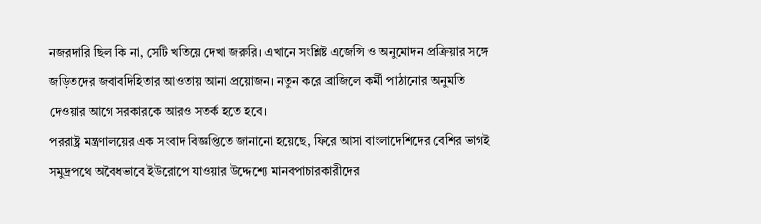নজরদারি ছিল কি না, সেটি খতিয়ে দেখা জরুরি। এখানে সংশ্লিষ্ট এজেন্সি ও অনুমোদন প্রক্রিয়ার সঙ্গে জড়িতদের জবাবদিহিতার আওতায় আনা প্রয়োজন। নতুন করে ব্রাজিলে কর্মী পাঠানোর অনুমতি দেওয়ার আগে সরকারকে আরও সতর্ক হতে হবে।
পররাষ্ট্র মন্ত্রণালয়ের এক সংবাদ বিজ্ঞপ্তিতে জানানো হয়েছে, ফিরে আসা বাংলাদেশিদের বেশির ভাগই সমুদ্রপথে অবৈধভাবে ইউরোপে যাওয়ার উদ্দেশ্যে মানবপাচারকারীদের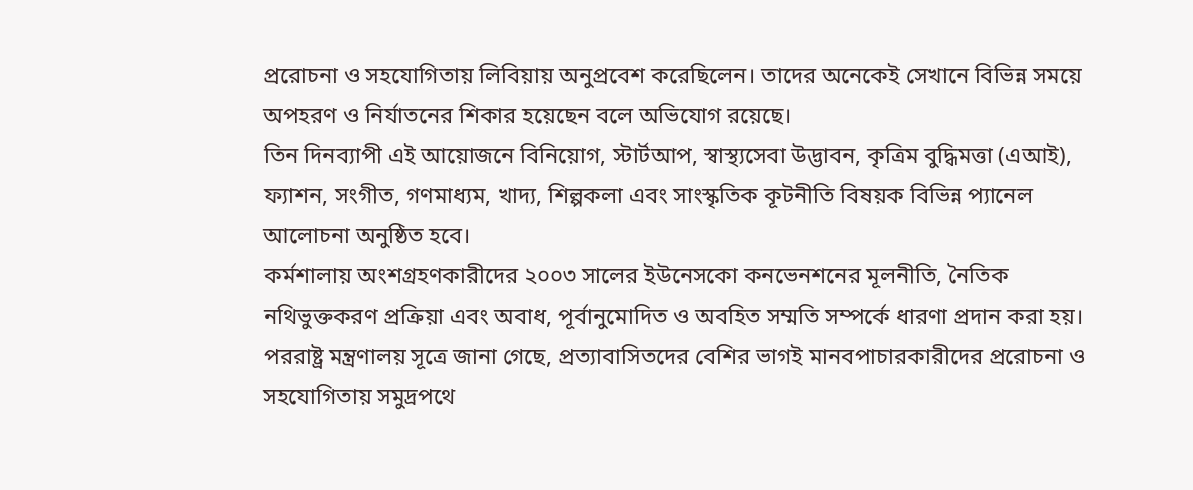প্ররোচনা ও সহযোগিতায় লিবিয়ায় অনুপ্রবেশ করেছিলেন। তাদের অনেকেই সেখানে বিভিন্ন সময়ে অপহরণ ও নির্যাতনের শিকার হয়েছেন বলে অভিযোগ রয়েছে।
তিন দিনব্যাপী এই আয়োজনে বিনিয়োগ, স্টার্টআপ, স্বাস্থ্যসেবা উদ্ভাবন, কৃত্রিম বুদ্ধিমত্তা (এআই), ফ্যাশন, সংগীত, গণমাধ্যম, খাদ্য, শিল্পকলা এবং সাংস্কৃতিক কূটনীতি বিষয়ক বিভিন্ন প্যানেল আলোচনা অনুষ্ঠিত হবে।
কর্মশালায় অংশগ্রহণকারীদের ২০০৩ সালের ইউনেসকো কনভেনশনের মূলনীতি, নৈতিক নথিভুক্তকরণ প্রক্রিয়া এবং অবাধ, পূর্বানুমোদিত ও অবহিত সম্মতি সম্পর্কে ধারণা প্রদান করা হয়।
পররাষ্ট্র মন্ত্রণালয় সূত্রে জানা গেছে, প্রত্যাবাসিতদের বেশির ভাগই মানবপাচারকারীদের প্ররোচনা ও সহযোগিতায় সমুদ্রপথে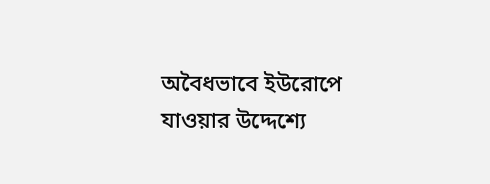অবৈধভাবে ইউরোপে যাওয়ার উদ্দেশ্যে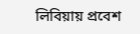লিবিয়ায় প্রবেশ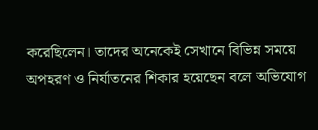করেছিলেন। তাদের অনেকেই সেখানে বিভিন্ন সময়ে অপহরণ ও নির্যাতনের শিকার হয়েছেন বলে অভিযোগ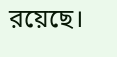রয়েছে।